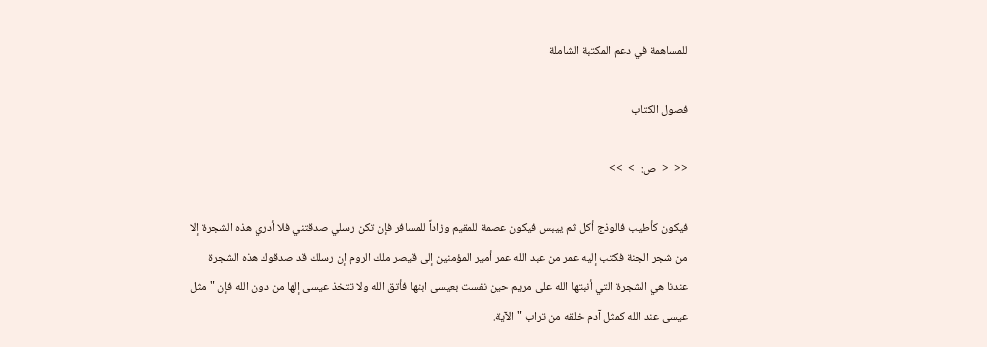للمساهمة في دعم المكتبة الشاملة

فصول الكتاب

<<  <  ص:  >  >>

فيكون كأطيب فالوذج أكل ثم ييبس فيكون عصمة للمقيم وزاداً للمسافر فإن تكن رسلي صدقتني فلا أدري هذه الشجرة إلا من شجر الجنة فكتب إليه عمر من عبد الله عمر أمير المؤمنين إلى قيصر ملك الروم إن رسلك قد صدقوك هذه الشجرة عندنا هي الشجرة التي أنبتها الله على مريم حين نفست بعيسى ابنها فأتق الله ولا تتخذ عيسى إلها من دون الله فإن " مثل عيسى عند الله كمثل آدم خلقه من تراب "الآية.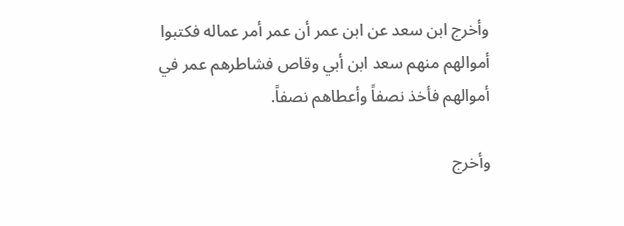وأخرج ابن سعد عن ابن عمر أن عمر أمر عماله فكتبوا أموالهم منهم سعد ابن أبي وقاص فشاطرهم عمر في أموالهم فأخذ نصفاً وأعطاهم نصفاً.

وأخرج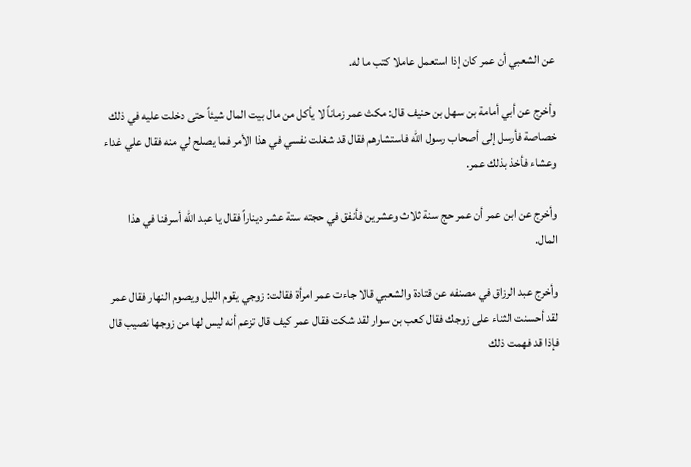عن الشعبي أن عمر كان إذا استعمل عاملا كتب ما له.

وأخرج عن أبي أمامة بن سهل بن حنيف قال: مكث عمر زماناً لا يأكل من مال بيت المال شيئاً حتى دخلت عليه في ذلك خصاصة فأرسل إلى أصحاب رسول الله فاستشارهم فقال قد شغلت نفسي في هذا الأمر فما يصلح لي منه فقال علي غداء وعشاء فأخذ بذلك عمر.

وأخرج عن ابن عمر أن عمر حج سنة ثلاث وعشرين فأنفق في حجته ستة عشر ديناراً فقال يا عبد الله أسرفنا في هذا المال.

وأخرج عبد الرزاق في مصنفه عن قتادة والشعبي قالا جاءت عمر امرأة فقالت: زوجي يقوم الليل ويصوم النهار فقال عمر لقد أحسنت الثناء على زوجك فقال كعب بن سوار لقد شكت فقال عمر كيف قال تزعم أنه ليس لها من زوجها نصيب قال فإذا قد فهمت ذلك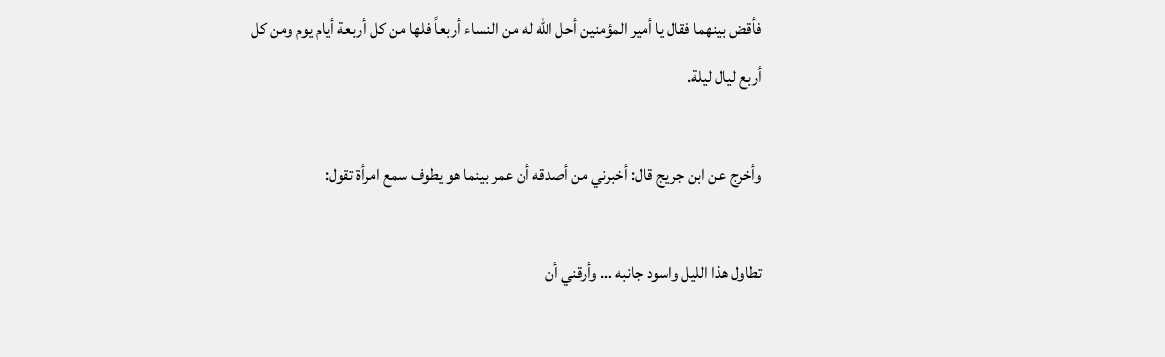فأقض بينهما فقال يا أمير المؤمنين أحل الله له من النساء أربعاً فلها من كل أربعة أيام يوم ومن كل أربع ليال ليلة.

وأخرج عن ابن جريج قال: أخبرني من أصدقه أن عمر بينما هو يطوف سمع امرأة تقول:

تطاول هذا الليل واسود جانبه … وأرقني أن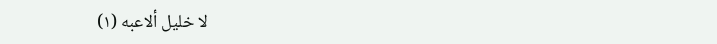لا خليل ألاعبه (١)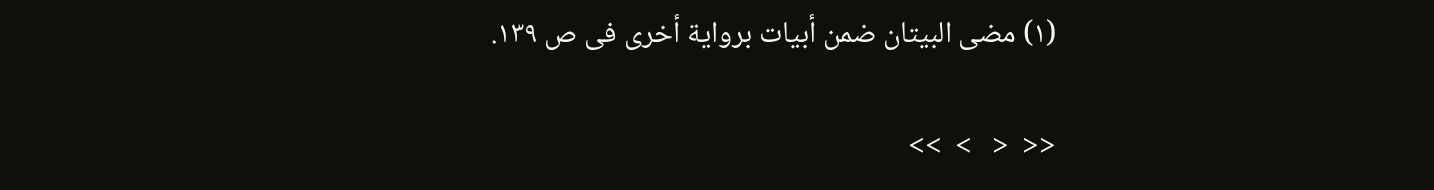(١) مضى البيتان ضمن أبيات برواية أخرى فى ص ١٣٩.

<<  <   >  >>